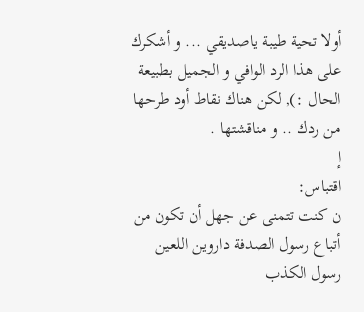أولا تحية طيبة ياصديقي ... و أشكرك على هذا الرد الوافي و الجميل بطبيعة الحال :), لكن هناك نقاط أود طرحها من ردك .. و مناقشتها .
إ
اقتباس:
ن كنت تتمنى عن جهل أن تكون من أتباع رسول الصدفة داروين اللعين رسول الكذب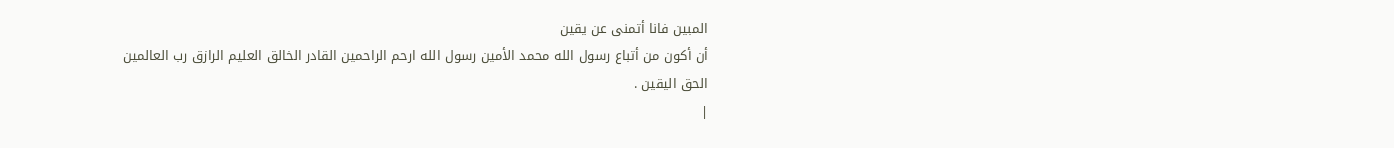المبين فانا أتمنى عن يقين
أن أكون من أتباع رسول الله محمد الأمين رسول الله ارحم الراحمين القادر الخالق العليم الرازق رب العالمين
الحق اليقين .
|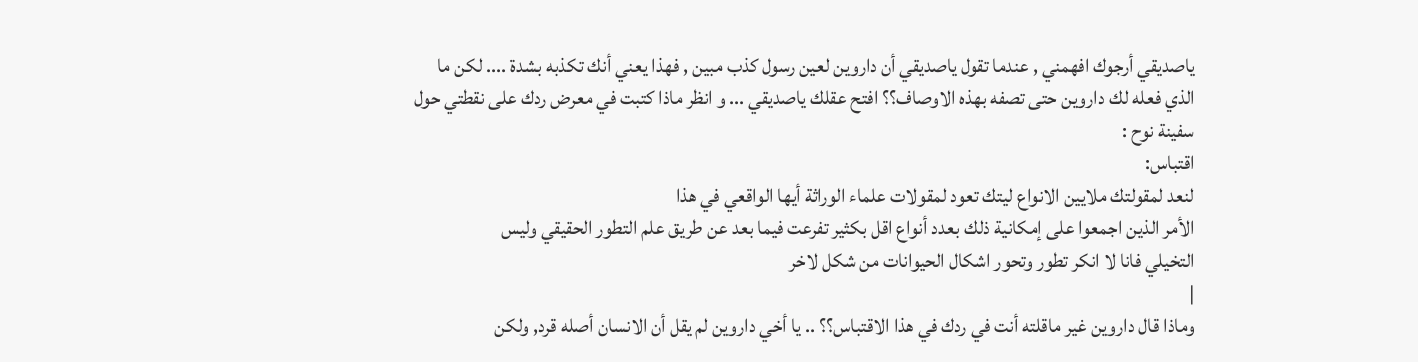ياصديقي أرجوك افهمني , عندما تقول ياصديقي أن داروين لعين رسول كذب مبين , فهذا يعني أنك تكذبه بشدة .... لكن ما الذي فعله لك داروين حتى تصفه بهذه الاوصاف؟؟ افتح عقلك ياصديقي ... و انظر ماذا كتبت في معرض ردك على نقطتي حول سفينة نوح :
اقتباس:
لنعد لمقولتك ملايين الانواع ليتك تعود لمقولات علماء الوراثة أيها الواقعي في هذا
الأمر الذين اجمعوا على إمكانية ذلك بعدد أنواع اقل بكثير تفرعت فيما بعد عن طريق علم التطور الحقيقي وليس
التخيلي فانا لا انكر تطور وتحور اشكال الحيوانات من شكل لاخر
|
وماذا قال داروين غير ماقلته أنت في ردك في هذا الاقتباس؟؟ .. يا أخي داروين لم يقل أن الانسان أصله قرد, ولكن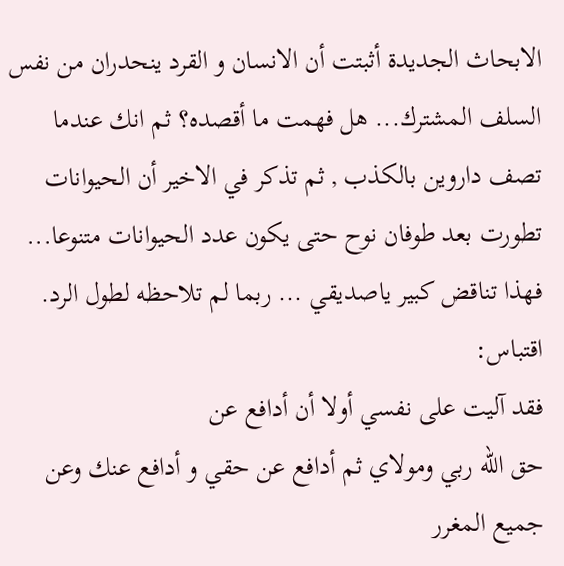الابحاث الجديدة أثبتت أن الانسان و القرد ينحدران من نفس السلف المشترك... هل فهمت ما أقصده؟ ثم انك عندما تصف داروين بالكذب , ثم تذكر في الاخير أن الحيوانات تطورت بعد طوفان نوح حتى يكون عدد الحيوانات متنوعا... فهذا تناقض كبير ياصديقي ... ربما لم تلاحظه لطول الرد.
اقتباس:
فقد آليت على نفسي أولا أن أدافع عن
حق الله ربي ومولاي ثم أدافع عن حقي و أدافع عنك وعن جميع المغرر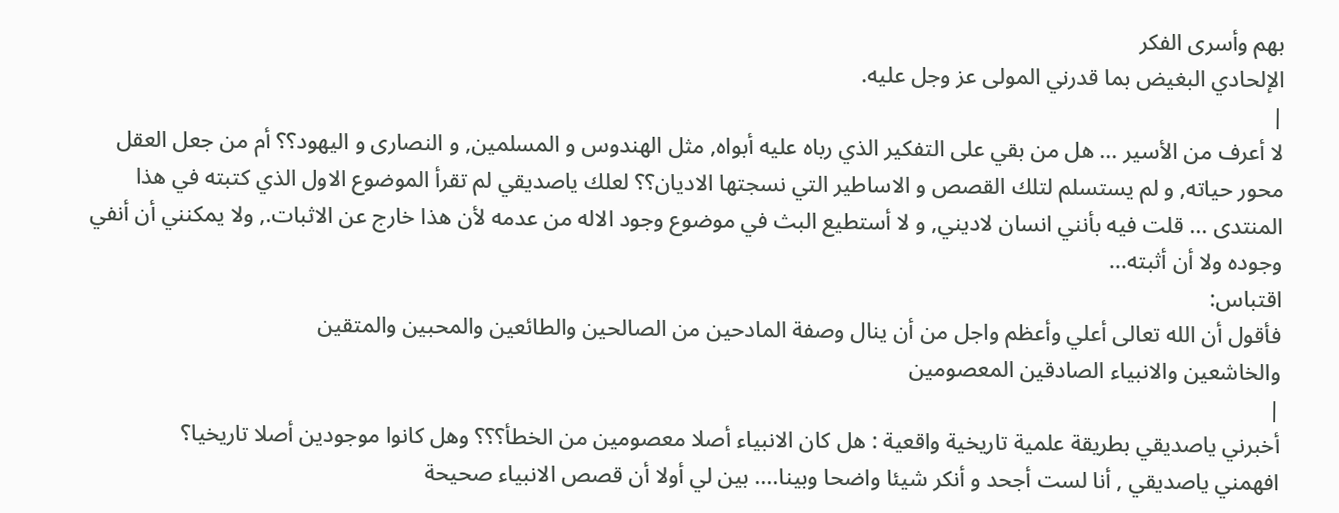بهم وأسرى الفكر
الإلحادي البغيض بما قدرني المولى عز وجل عليه.
|
لا أعرف من الأسير ... هل من بقي على التفكير الذي رباه عليه أبواه, مثل الهندوس و المسلمين, و النصارى و اليهود؟؟ أم من جعل العقل محور حياته, و لم يستسلم لتلك القصص و الاساطير التي نسجتها الاديان؟؟ لعلك ياصديقي لم تقرأ الموضوع الاول الذي كتبته في هذا المنتدى ... قلت فيه بأنني انسان لاديني, و لا أستطيع البث في موضوع وجود الاله من عدمه لأن هذا خارج عن الاثبات., ولا يمكنني أن أنفي وجوده ولا أن أثبته...
اقتباس:
فأقول أن الله تعالى أعلي وأعظم واجل من أن ينال وصفة المادحين من الصالحين والطائعين والمحبين والمتقين
والخاشعين والانبياء الصادقين المعصومين
|
أخبرني ياصديقي بطريقة علمية تاريخية واقعية : هل كان الانبياء أصلا معصومين من الخطأ؟؟؟ وهل كانوا موجودين أصلا تاريخيا؟
افهمني ياصديقي , أنا لست أجحد و أنكر شيئا واضحا وبينا.... بين لي أولا أن قصص الانبياء صحيحة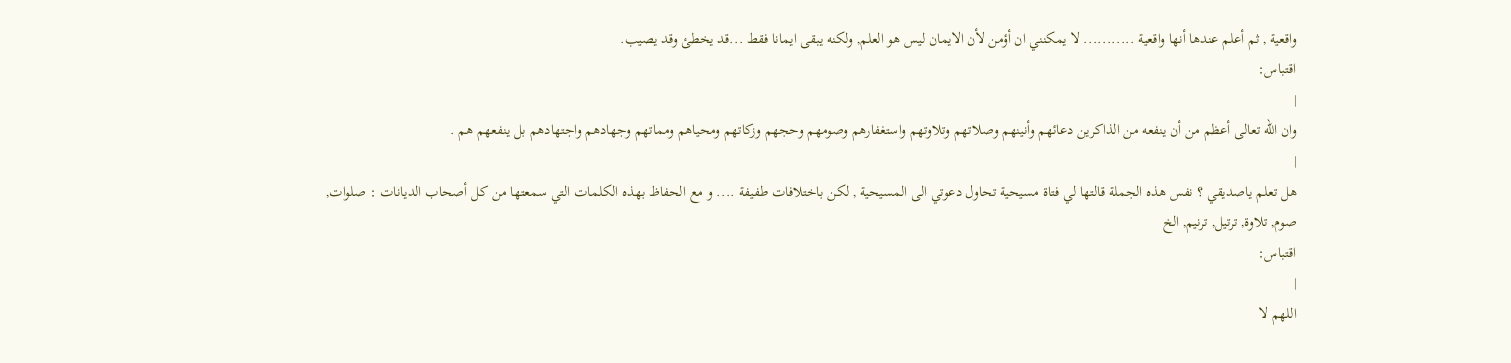واقعية , ثم أعلم عندها أنها واقعية ........... لا يمكنني ان أؤمن لأن الايمان ليس هو العلم, ولكنه يبقى ايمانا فقط ...قد يخطئ وقد يصيب.
اقتباس:
|
وان الله تعالى أعظم من أن ينفعه من الذاكرين دعائهم وأنينهم وصلاتهم وتلاوتهم واستغفارهم وصومهم وحجهم وزكاتهم ومحياهم ومماتهم وجهادهم واجتهادهم بل ينفعهم هم .
|
هل تعلم ياصديقي ؟ نفس هذه الجملة قالتها لي فتاة مسيحية تحاول دعوتي الى المسيحية , لكن باختلافات طفيفة .... و مع الحفاظ بهذه الكلمات التي سمعتها من كل أصحاب الديانات : صلوات, صوم, تلاوة, ترتيل, ترنيم, الخ
اقتباس:
|
اللهم لا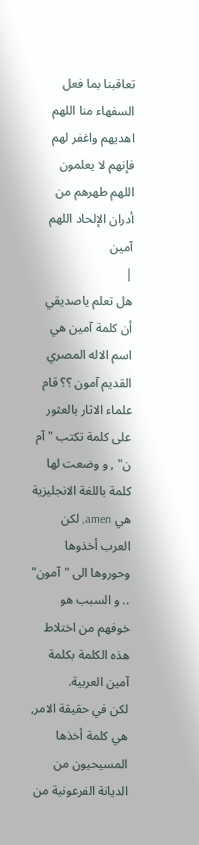تعاقبنا بما فعل السفهاء منا اللهم اهديهم واغفر لهم فإنهم لا يعلمون اللهم طهرهم من أدران الإلحاد اللهم آمين
|
هل تعلم ياصديقي أن كلمة آمين هي اسم الاله المصري القديم آمون ؟؟ قام علماء الاثار بالعثور على كلمة تكتب " آم ن" , و وضعت لها كلمة باللغة الانجليزية هي amen, لكن العرب أخذوها وحوروها الى "آمون" .. و السبب هو خوفهم من اختلاط هذه الكلمة بكلمة آمين العربية.
لكن في حقيقة الامر, هي كلمة أخذها المسيحيون من الديانة الفرعونية من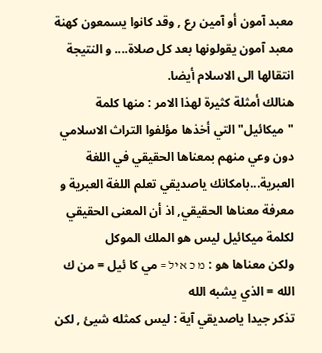معبد آمون أو آمين رع , وقد كانوا يسمعون كهنة معبد آمون يقولونها بعد كل صلاة.... و النتيجة انتقالها الى الاسلام أيضا.
هنالك أمثلة كثيرة لهذا الامر : منها كلمة "ميكائيل" التي أخذها مؤلفوا التراث الاسلامي دون وعي منهم بمعناها الحقيقي في اللغة العبرية...بامكانك ياصديقي تعلم اللغة العبرية و معرفة معناها الحقيقي, اذ أن المعنى الحقيقي لكلمة ميكائيل ليس هو الملك الموكل
ولكن معناها هو : מ כ איל = مي كا ئيل = من ك الله = الذي يشبه الله
تذكر جيدا ياصديقي آية : ليس كمثله شيئ , لكن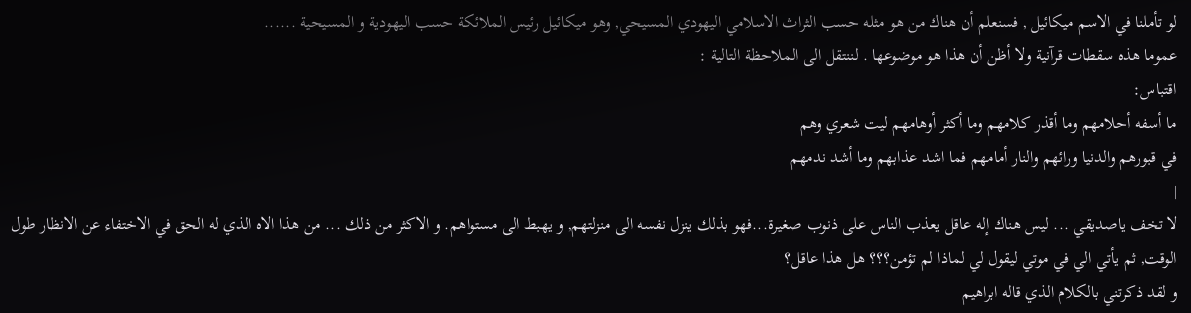لو تأملنا في الاسم ميكائيل , فسنعلم أن هناك من هو مثله حسب الثراث الاسلامي اليهودي المسيحي, وهو ميكائيل رئيس الملائكة حسب اليهودية و المسيحية ......
عموما هذه سقطات قرآنية ولا أظن أن هذا هو موضوعها . لننتقل الى الملاحظة التالية :
اقتباس:
ما أسفه أحلامهم وما أقذر كلامهم وما أكثر أوهامهم ليت شعري وهم
في قبورهم والدنيا ورائهم والنار أمامهم فما اشد عذابهم وما أشد ندمهم
|
لا تخف ياصديقي ... ليس هناك إله عاقل يعذب الناس على ذنوب صغيرة...فهو بذلك ينزل نفسه الى منزلتهم, و يهبط الى مستواهم. و الاكثر من ذلك ... من هذا الاه الذي له الحق في الاختفاء عن الانظار طول الوقت, ثم يأتي الي في موتي ليقول لي لماذا لم تؤمن؟؟؟ هل هذا عاقل؟
و لقد ذكرتني بالكلام الذي قاله ابراهيم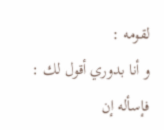لقومه :
و أنا بدوري أقول لك :
فإسأله إن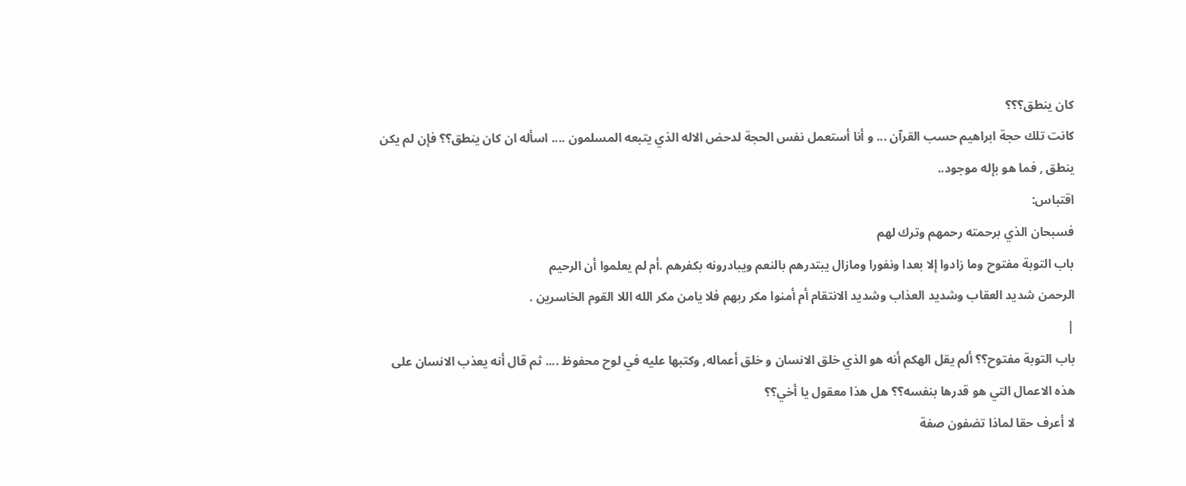كان ينطق؟؟؟
كانت تلك حجة ابراهيم حسب القرآن ... و أنا أستعمل نفس الحجة لدحض الاله الذي يتبعه المسلمون .... اسأله ان كان ينطق؟؟ فإن لم يكن ينطق , فما هو بإله موجود..
اقتباس:
فسبحان الذي برحمته رحمهم وترك لهم
باب التوبة مفتوح وما زادوا إلا بعدا ونفورا ومازال يبتدرهم بالنعم ويبادرونه بكفرهم .أم لم يعلموا أن الرحيم
الرحمن شديد العقاب وشديد العذاب وشديد الانتقام أم أمنوا مكر ربهم فلا يامن مكر الله اللا القوم الخاسرين .
|
باب التوبة مفتوح؟؟ ألم يقل الهكم أنه هو الذي خلق الانسان و خلق أعماله, وكتبها عليه في لوح محفوظ .... ثم قال أنه يعذب الانسان على هذه الاعمال التي هو قدرها بنفسه؟؟ هل هذا معقول يا أخي؟؟
لا أعرف حقا لماذا تضفون صفة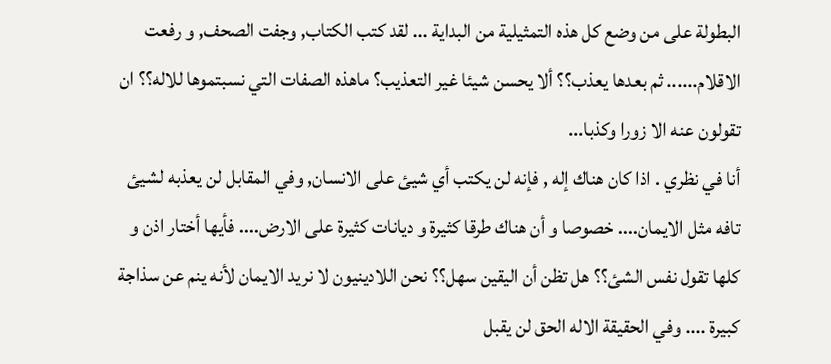البطولة على من وضع كل هذه التمثيلية من البداية ... لقد كتب الكتاب, وجفت الصحف, و رفعت الاقلام...... ثم بعدها يعذب؟؟ ألا يحسن شيئا غير التعذيب؟ ماهذه الصفات التي نسبتموها للاله؟؟ ان تقولون عنه الا زورا وكذبا...
أنا في نظري . اذا كان هناك إله , فإنه لن يكتب أي شيئ على الانسان, وفي المقابل لن يعذبه لشيئ تافه مثل الايمان.... خصوصا و أن هناك طرقا كثيرة و ديانات كثيرة على الارض.... فأيها أختار اذن و كلها تقول نفس الشئ؟؟ هل تظن أن اليقين سهل؟؟ نحن اللادينيون لا نريد الايمان لأنه ينم عن سذاجة كبيرة .... وفي الحقيقة الاله الحق لن يقبل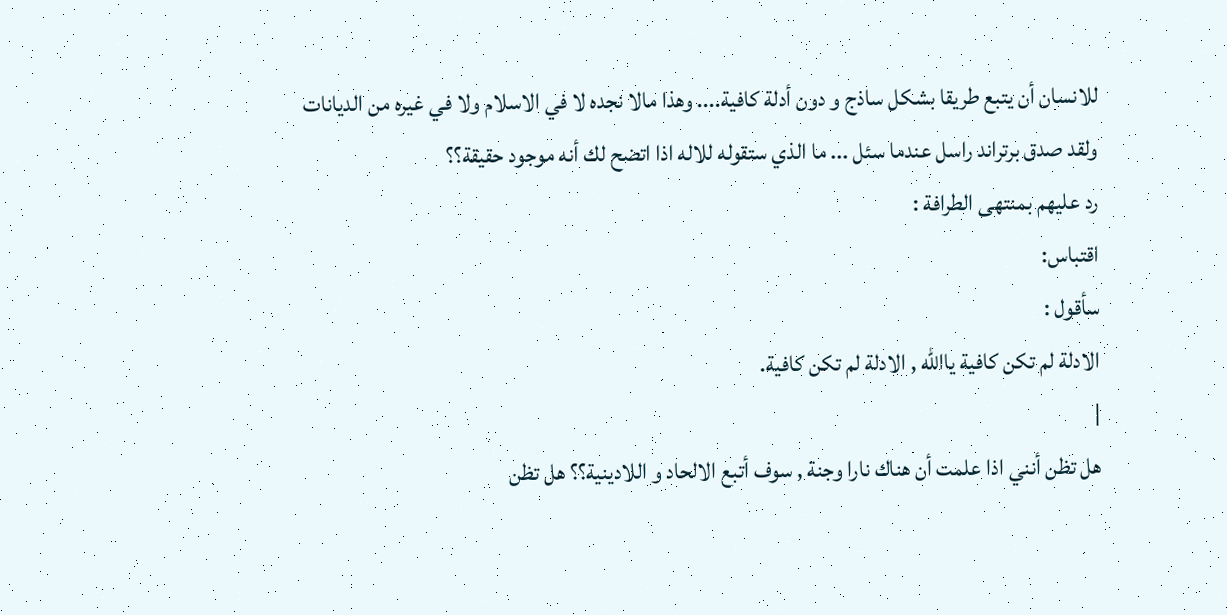للانسان أن يتبع طريقا بشكل ساذج و دون أدلة كافية.... وهذا مالا نجده لا في الاسلام ولا في غيره من الديانات
ولقد صدق برتراند راسل عندما سئل ... ما الذي ستقوله للاله اذا اتضح لك أنه موجود حقيقة؟؟
رد عليهم بمنتهى الطرافة :
اقتباس:
سأقول :
الادلة لم تكن كافية ياالله , الادلة لم تكن كافية.
|
هل تظن أنني اذا علمت أن هناك نارا وجنة , سوف أتبع الالحاد و اللادينية؟؟ هل تظن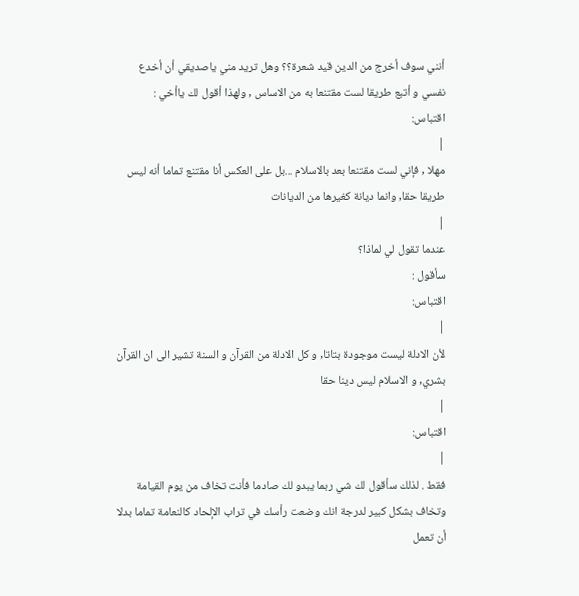أنني سوف أخرج من الدين قيد شعرة؟؟ وهل تريد مني ياصديقي أن أخدع نفسي و أتبع طريقا لست مقتنعا به من الاساس , ولهذا أقول لك ياأخي :
اقتباس:
|
مهلا , فإني لست مقتنعا بعد بالاسلام ...بل على العكس أنا مقتنع تماما أنه ليس طريقا حقا, وانما ديانة كغيرها من الديانات
|
عندما تقول لي لماذا؟
سأقول :
اقتباس:
|
لأن الادلة ليست موجودة بتاتا, و كل الادلة من القرآن و السنة تشير الى ان القرآن بشري, و الاسلام ليس دينا حقا
|
اقتباس:
|
فقط . لذلك سأقول لك شي ربما يبدو لك صادما فأنت تخاف من يوم القيامة وتخاف بشكل كبير لدرجة انك وضعت رأسك في تراب الإلحاد كالنعامة تماما بدلا أن تعمل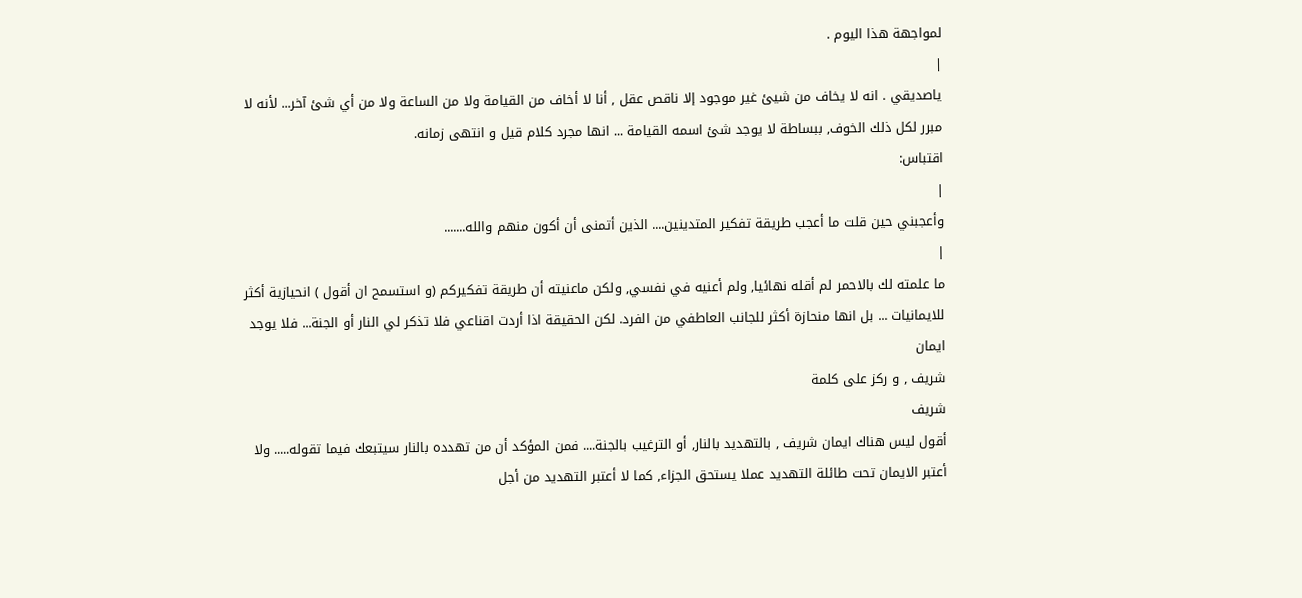لمواجهة هذا اليوم .
|
ياصديقي . انه لا يخاف من شيئ غير موجود إلا ناقص عقل , أنا لا أخاف من القيامة ولا من الساعة ولا من أي شئ آخر... لأنه لا مبرر لكل ذلك الخوف, ببساطة لا يوجد شئ اسمه القيامة ... انها مجرد كلام قيل و انتهى زمانه.
اقتباس:
|
وأعجبني حين قلت ما أعجب طريقة تفكير المتدينين.... الذين أتمنى أن أكون منهم والله.......
|
ما علمته لك بالاحمر لم أقله نهائيا, ولم أعنيه في نفسي, ولكن ماعنيته أن طريقة تفكيركم (و استسمح ان أقول ) انحيازية أكثر للايمانيات ... بل انها منحازة أكثر للجانب العاطفي من الفرد. لكن الحقيقة اذا أردت اقناعي فلا تذكر لي النار أو الجنة... فلا يوجد ايمان
شريف , و ركز على كلمة
شريف
أقول ليس هناك ايمان شريف , بالتهديد بالنار, أو الترغيب بالجنة.... فمن المؤكد أن من تهدده بالنار سيتبعك فيما تقوله..... ولا أعتبر الايمان تحت طائلة التهديد عملا يستحق الجزاء, كما لا أعتبر التهديد من أجل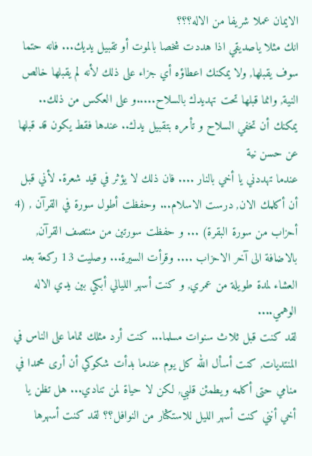الايمان عملا شريفا من الاله؟؟؟
انك مثلا ياصديقي اذا هددت شخصا بالموت أو تقبيل يديك... فانه حتما سوف يقبلها, ولا يمكنك اعطاؤه أي جزاء على ذلك لأنه لم يقبلها خالص النية, وانما قبلها تحت تهديدك بالسلاح.....و على العكس من ذلك.. يمكنك أن تخفي السلاح و تأمره بتقبيل يدك.. عندها فقط يكون قد قبلها عن حسن نية
عندما تهددني يا أخي بالنار .... فان ذلك لا يؤثر في قيد شعرة. لأني قبل أن أكلمك الان, درست الاسلام... وحفظت أطول سورة في القرآن , (4 أحزاب من سورة البقرة) ... و حفظت سورتين من منتصف القرآن, بالاضافة الى آخر الاحزاب .... وقرأت السيرة... وصليت 13 ركعة بعد العشاء لمدة طويلة من عمري, و كنت أسهر الليالي أبكي بين يدي الاله الوهمي....
لقد كنت قبل ثلاث سنوات مسلما... كنت أرد مثلك تماما على الناس في المنتديات, كنت أسأل الله كل يوم عندما بدأت شكوكي أن أرى محمدا في منامي حتى أكلمه ويطمئن قلبي, لكن لا حياة لمن تنادي... هل تظن يا أخي أنني كنت أسهر الليل للاستكثار من النوافل؟؟ لقد كنت أسهرها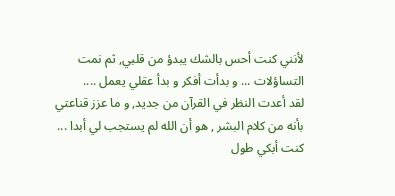لأنني كنت أحس بالشك يبدؤ من قلبي, ثم نمت التساؤلات ... و بدأت أفكر و بدأ عقلي يعمل ....
لقد أعدت النظر في القرآن من جديد, و ما عزز قناعتي بأنه من كلام البشر , هو أن الله لم يستجب لي أبدا ... كنت أبكي طول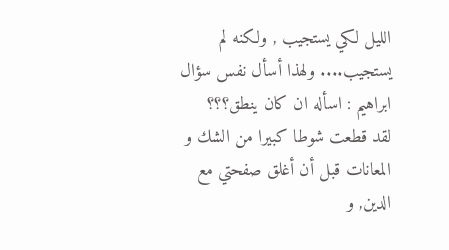الليل لكي يستجيب , ولكنه لم يستجيب.... ولهذا أسأل نفس سؤال ابراهيم : اسأله ان كان ينطق؟؟؟
لقد قطعت شوطا كبيرا من الشك و المعانات قبل أن أغلق صفحتي مع الدين, و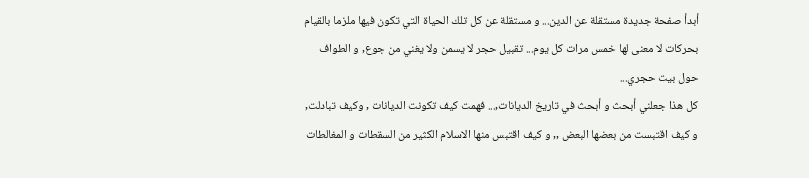أبدأ صفحة جديدة مستقلة عن الدين... و مستقلة عن كل تلك الحياة التي تكون فيها ملزما بالقيام بحركات لا معنى لها خمس مرات كل يوم... تقبيل حجر لا يسمن ولا يغني من جوع, و الطواف حول بيت حجري...
كل هذا جعلني أبحث و أبحث في تاريخ الديانات,... فهمت كيف تكونت الديانات , وكيف تبادلت, و كيف اقتبست من بعضها البعض ,, و كيف اقتبس منها الاسلام الكثير من السقطات و المغالطات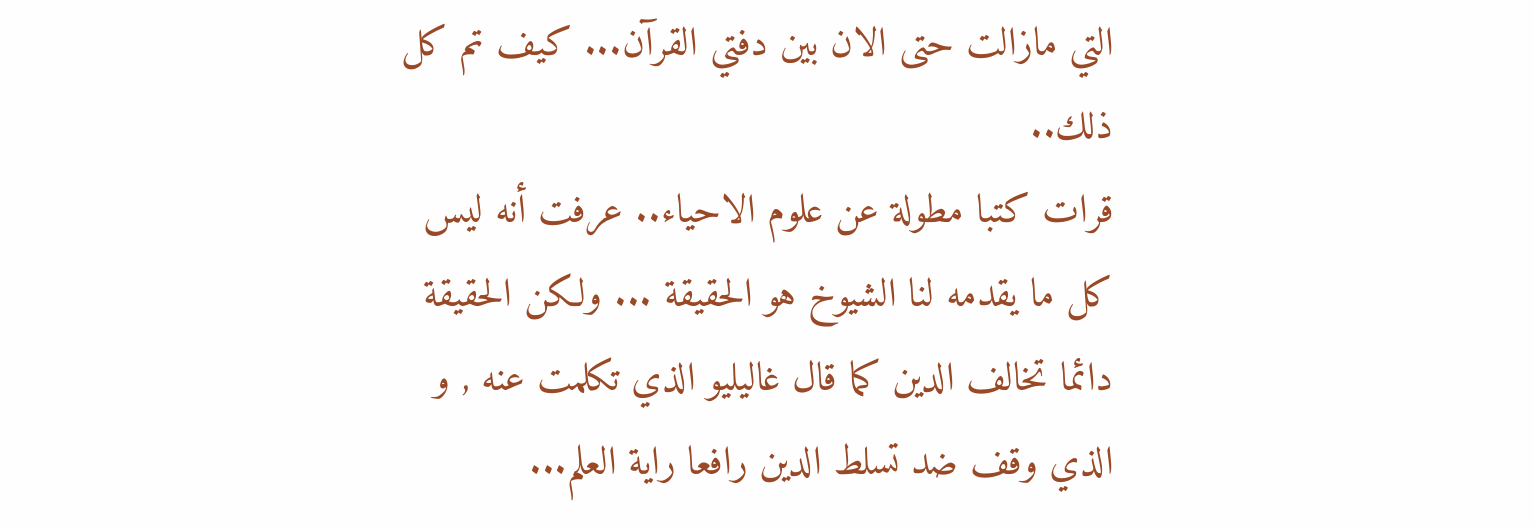التي مازالت حتى الان بين دفتي القرآن... كيف تم كل ذلك..
قرات كتبا مطولة عن علوم الاحياء.. عرفت أنه ليس كل ما يقدمه لنا الشيوخ هو الحقيقة ... ولكن الحقيقة دائما تخالف الدين كما قال غاليليو الذي تكلمت عنه , و الذي وقف ضد تسلط الدين رافعا راية العلم...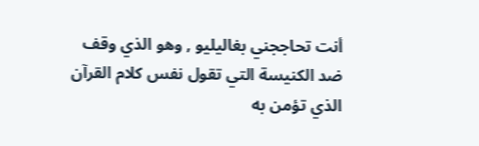أنت تحاججني بغاليليو , وهو الذي وقف ضد الكنيسة التي تقول نفس كلام القرآن الذي تؤمن به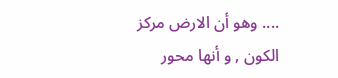.... وهو أن الارض مركز الكون , و أنها محور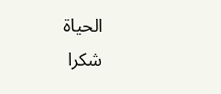الحياة
شكرا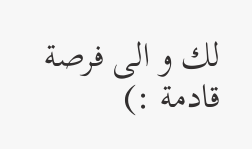لك و الى فرصة قادمة :)